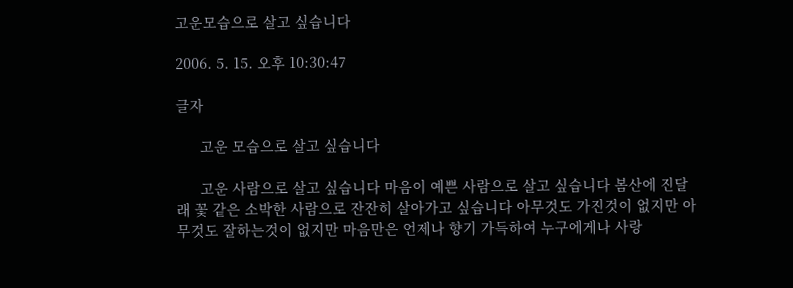고운모습으로 살고 싶습니다

2006. 5. 15. 오후 10:30:47

글자

      고운 모습으로 살고 싶습니다

      고운 사람으로 살고 싶습니다 마음이 예쁜 사람으로 살고 싶습니다 봄산에 진달래 꽃 같은 소박한 사람으로 잔잔히 살아가고 싶습니다 아무것도 가진것이 없지만 아무것도 잘하는것이 없지만 마음만은 언제나 향기 가득하여 누구에게나 사랑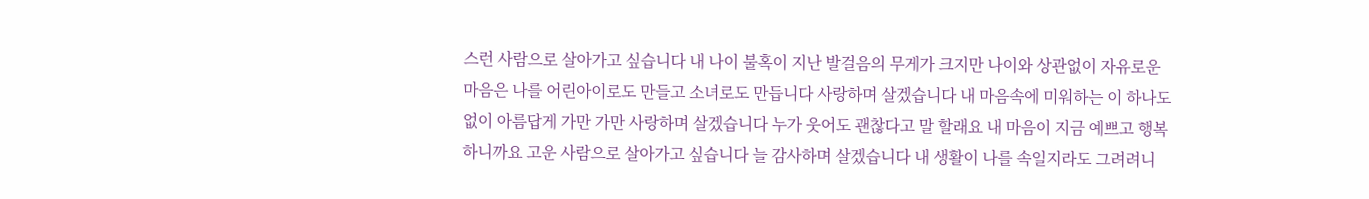스런 사람으로 살아가고 싶습니다 내 나이 불혹이 지난 발걸음의 무게가 크지만 나이와 상관없이 자유로운 마음은 나를 어린아이로도 만들고 소녀로도 만듭니다 사랑하며 살겠습니다 내 마음속에 미워하는 이 하나도 없이 아름답게 가만 가만 사랑하며 살겠습니다 누가 웃어도 괜찮다고 말 할래요 내 마음이 지금 예쁘고 행복 하니까요 고운 사람으로 살아가고 싶습니다 늘 감사하며 살겠습니다 내 생활이 나를 속일지라도 그려려니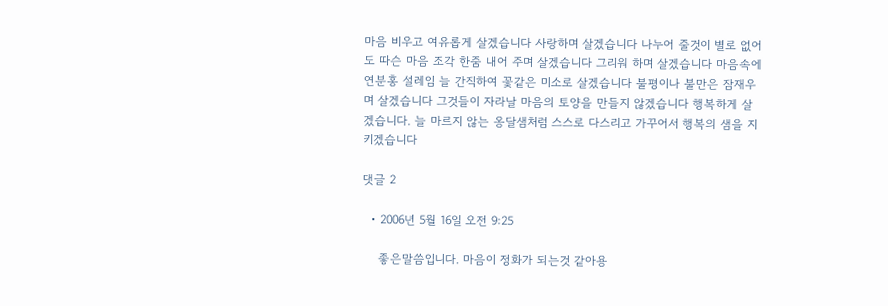마음 비우고 여유롭게 살겠습니다 사랑하며 살겠습니다 나누어 줄것이 별로 없어도 따슨 마음 조각 한줌 내어 주며 살겠습니다 그리워 하며 살겠습니다 마음속에 연분홍 설레임 늘 간직하여 꽃같은 미소로 살겠습니다 불평이나 불만은 잠재우며 살겠습니다 그것들이 자라날 마음의 토양을 만들지 않겠습니다 행복하게 살겠습니다. 늘 마르지 않는 옹달샘처럼 스스로 다스리고 가꾸어서 행복의 샘을 지키겠습니다

댓글 2

  • 2006년 5월 16일 오전 9:25

    좋은말씀입니다. 마음이 정화가 되는것 같아용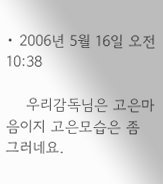• 2006년 5월 16일 오전 10:38

    우리감독님은 고은마음이지 고은모습은 좀 그러네요.